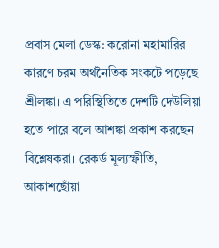প্রবাস মেলা ডেস্ক: করোনা মহামারির কারণে চরম অর্থনৈতিক সংকটে পড়েছে শ্রীলঙ্কা। এ পরিস্থিতিতে দেশটি দেউলিয়া হতে পারে বলে আশঙ্কা প্রকাশ করছেন বিশ্লেষকরা। রেকর্ড মূল্যস্ফীতি, আকাশছোঁয়া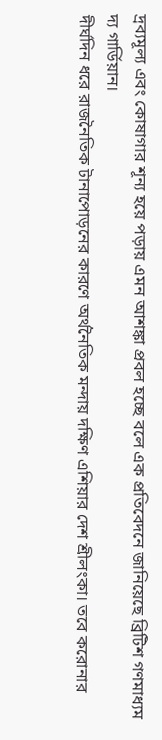দ্রব্যমূল্য এবং কোষাগার শূন্য হয়ে পড়ায় এমন আশঙ্কা প্রবল হচ্ছে বলে এক প্রতিবেদনে জানিয়েছে ব্রিটিশ গণমাধ্যম দ্য গার্ডিয়ান।
দীর্ঘদিন ধরে রাজনৈতিক টানাপোড়নের কারণে অর্থনৈতিক মন্দায় দক্ষিণ এশিয়ার দেশ শ্রীলংকা। তবে করোনার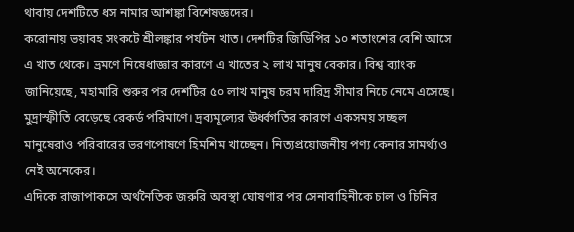থাবায় দেশটিতে ধস নামার আশঙ্কা বিশেষজ্ঞদের।
করোনায় ভয়াবহ সংকটে শ্রীলঙ্কার পর্যটন খাত। দেশটির জিডিপির ১০ শতাংশের বেশি আসে এ খাত থেকে। ভ্রমণে নিষেধাজ্ঞার কারণে এ খাতের ২ লাখ মানুষ বেকার। বিশ্ব ব্যাংক জানিয়েছে, মহামারি শুরুর পর দেশটির ৫০ লাখ মানুষ চরম দারিদ্র সীমার নিচে নেমে এসেছে।
মুদ্রাস্ফীতি বেড়েছে রেকর্ড পরিমাণে। দ্রব্যমূল্যের ঊর্ধ্বগতির কারণে একসময় সচ্ছল মানুষেরাও পরিবারের ভরণপোষণে হিমশিম খাচ্ছেন। নিত্যপ্রয়োজনীয় পণ্য কেনার সামর্থ্যও নেই অনেকের।
এদিকে রাজাপাকসে অর্থনৈতিক জরুরি অবস্থা ঘোষণার পর সেনাবাহিনীকে চাল ও চিনির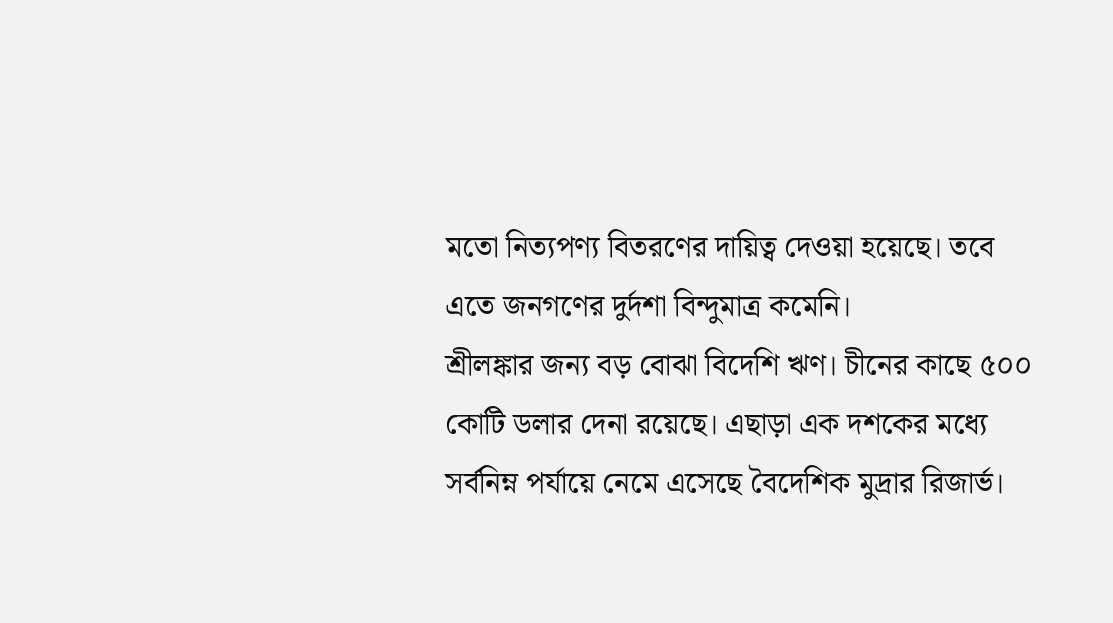মতো নিত্যপণ্য বিতরণের দায়িত্ব দেওয়া হয়েছে। তবে এতে জনগণের দুর্দশা বিন্দুমাত্র কমেনি।
শ্রীলঙ্কার জন্য বড় বোঝা বিদেশি ঋণ। চীনের কাছে ৫০০ কোটি ডলার দেনা রয়েছে। এছাড়া এক দশকের মধ্যে সর্বনিম্ন পর্যায়ে নেমে এসেছে বৈদেশিক মুদ্রার রিজার্ভ।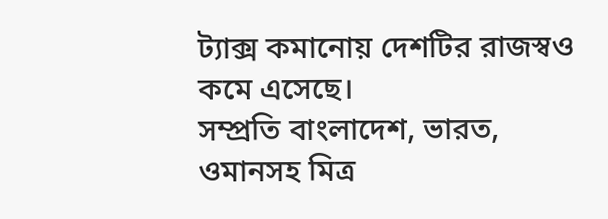ট্যাক্স কমানোয় দেশটির রাজস্বও কমে এসেছে।
সম্প্রতি বাংলাদেশ, ভারত, ওমানসহ মিত্র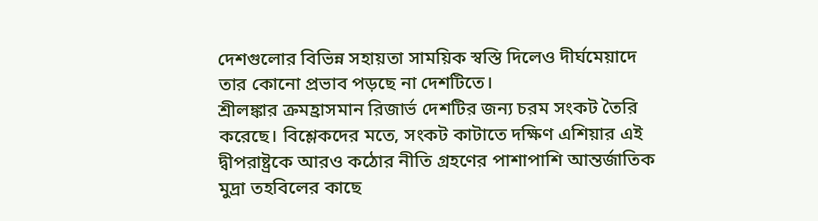দেশগুলোর বিভিন্ন সহায়তা সাময়িক স্বস্তি দিলেও দীর্ঘমেয়াদে তার কোনো প্রভাব পড়ছে না দেশটিতে।
শ্রীলঙ্কার ক্রমহ্রাসমান রিজার্ভ দেশটির জন্য চরম সংকট তৈরি করেছে। বিশ্লেকদের মতে, সংকট কাটাতে দক্ষিণ এশিয়ার এই দ্বীপরাষ্ট্রকে আরও কঠোর নীতি গ্রহণের পাশাপাশি আন্তর্জাতিক মুদ্রা তহবিলের কাছে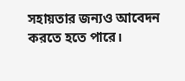সহায়তার জন্যও আবেদন করতে হতে পারে।